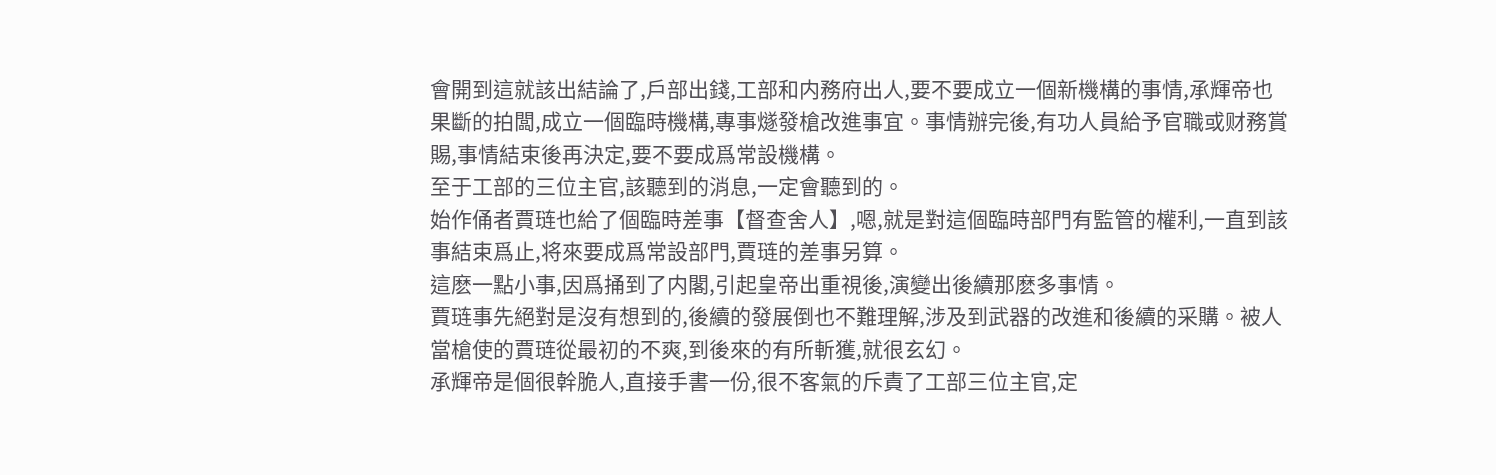會開到這就該出結論了,戶部出錢,工部和内務府出人,要不要成立一個新機構的事情,承輝帝也果斷的拍闆,成立一個臨時機構,專事燧發槍改進事宜。事情辦完後,有功人員給予官職或财務賞賜,事情結束後再決定,要不要成爲常設機構。
至于工部的三位主官,該聽到的消息,一定會聽到的。
始作俑者賈琏也給了個臨時差事【督查舍人】,嗯,就是對這個臨時部門有監管的權利,一直到該事結束爲止,将來要成爲常設部門,賈琏的差事另算。
這麽一點小事,因爲捅到了内閣,引起皇帝出重視後,演變出後續那麽多事情。
賈琏事先絕對是沒有想到的,後續的發展倒也不難理解,涉及到武器的改進和後續的采購。被人當槍使的賈琏從最初的不爽,到後來的有所斬獲,就很玄幻。
承輝帝是個很幹脆人,直接手書一份,很不客氣的斥責了工部三位主官,定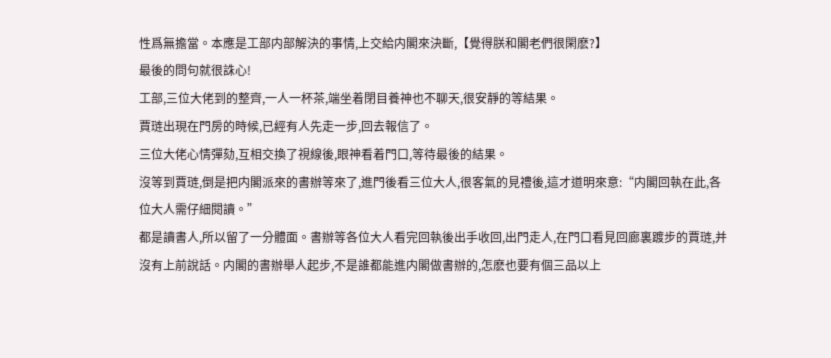性爲無擔當。本應是工部内部解決的事情,上交給内閣來決斷,【覺得朕和閣老們很閑麽?】
最後的問句就很誅心!
工部,三位大佬到的整齊,一人一杯茶,端坐着閉目養神也不聊天,很安靜的等結果。
賈琏出現在門房的時候,已經有人先走一步,回去報信了。
三位大佬心情彈劾,互相交換了視線後,眼神看着門口,等待最後的結果。
沒等到賈琏,倒是把内閣派來的書辦等來了,進門後看三位大人,很客氣的見禮後,這才道明來意:“内閣回執在此,各位大人需仔細閱讀。”
都是讀書人,所以留了一分體面。書辦等各位大人看完回執後出手收回,出門走人,在門口看見回廊裏踱步的賈琏,并沒有上前說話。内閣的書辦舉人起步,不是誰都能進内閣做書辦的,怎麽也要有個三品以上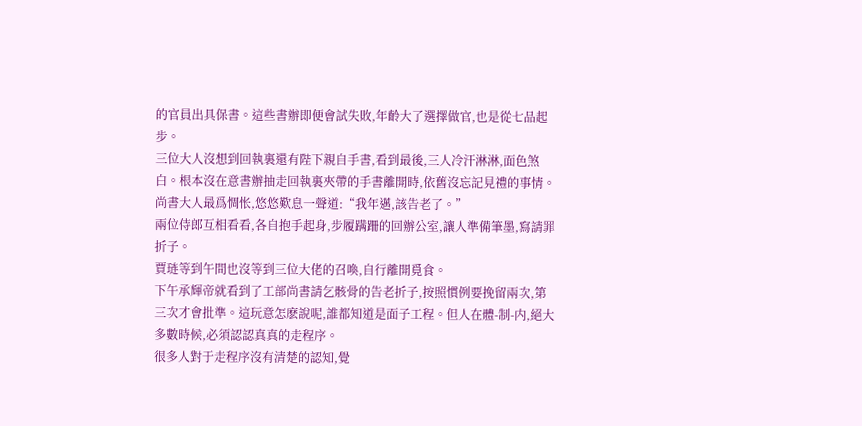的官員出具保書。這些書辦即便會試失敗,年齡大了選擇做官,也是從七品起步。
三位大人沒想到回執裏還有陛下親自手書,看到最後,三人冷汗淋淋,面色煞白。根本沒在意書辦抽走回執裏夾帶的手書離開時,依舊沒忘記見禮的事情。
尚書大人最爲惆怅,悠悠歎息一聲道:“我年邁,該告老了。”
兩位侍郎互相看看,各自抱手起身,步履蹒跚的回辦公室,讓人準備筆墨,寫請罪折子。
賈琏等到午間也沒等到三位大佬的召喚,自行離開覓食。
下午承輝帝就看到了工部尚書請乞骸骨的告老折子,按照慣例要挽留兩次,第三次才會批準。這玩意怎麽說呢,誰都知道是面子工程。但人在體-制-内,絕大多數時候,必須認認真真的走程序。
很多人對于走程序沒有清楚的認知,覺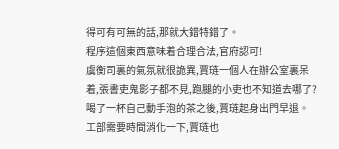得可有可無的話,那就大錯特錯了。
程序這個東西意味着合理合法,官府認可!
虞衡司裏的氣氛就很詭異,賈琏一個人在辦公室裏呆着,張書吏鬼影子都不見,跑腿的小吏也不知道去哪了?喝了一杯自己動手泡的茶之後,賈琏起身出門早退。
工部需要時間消化一下,賈琏也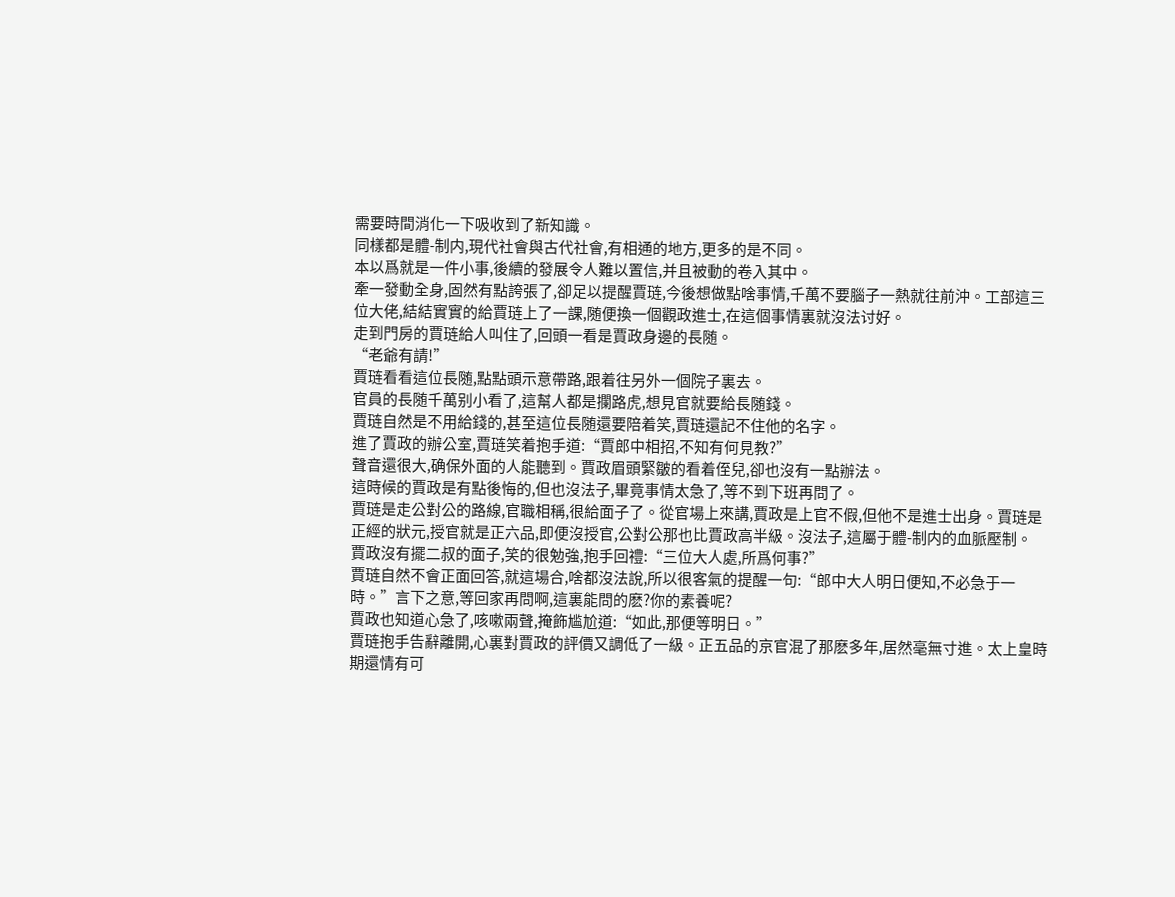需要時間消化一下吸收到了新知識。
同樣都是體-制内,現代社會與古代社會,有相通的地方,更多的是不同。
本以爲就是一件小事,後續的發展令人難以置信,并且被動的卷入其中。
牽一發動全身,固然有點誇張了,卻足以提醒賈琏,今後想做點啥事情,千萬不要腦子一熱就往前沖。工部這三位大佬,結結實實的給賈琏上了一課,随便換一個觀政進士,在這個事情裏就沒法讨好。
走到門房的賈琏給人叫住了,回頭一看是賈政身邊的長随。
“老爺有請!”
賈琏看看這位長随,點點頭示意帶路,跟着往另外一個院子裏去。
官員的長随千萬别小看了,這幫人都是攔路虎,想見官就要給長随錢。
賈琏自然是不用給錢的,甚至這位長随還要陪着笑,賈琏還記不住他的名字。
進了賈政的辦公室,賈琏笑着抱手道:“賈郎中相招,不知有何見教?”
聲音還很大,确保外面的人能聽到。賈政眉頭緊皺的看着侄兒,卻也沒有一點辦法。
這時候的賈政是有點後悔的,但也沒法子,畢竟事情太急了,等不到下班再問了。
賈琏是走公對公的路線,官職相稱,很給面子了。從官場上來講,賈政是上官不假,但他不是進士出身。賈琏是正經的狀元,授官就是正六品,即便沒授官,公對公那也比賈政高半級。沒法子,這屬于體-制内的血脈壓制。
賈政沒有擺二叔的面子,笑的很勉強,抱手回禮:“三位大人處,所爲何事?”
賈琏自然不會正面回答,就這場合,啥都沒法說,所以很客氣的提醒一句:“郎中大人明日便知,不必急于一時。”言下之意,等回家再問啊,這裏能問的麽?你的素養呢?
賈政也知道心急了,咳嗽兩聲,掩飾尴尬道:“如此,那便等明日。”
賈琏抱手告辭離開,心裏對賈政的評價又調低了一級。正五品的京官混了那麽多年,居然毫無寸進。太上皇時期還情有可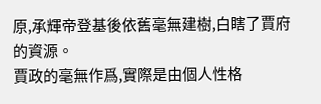原,承輝帝登基後依舊毫無建樹,白瞎了賈府的資源。
賈政的毫無作爲,實際是由個人性格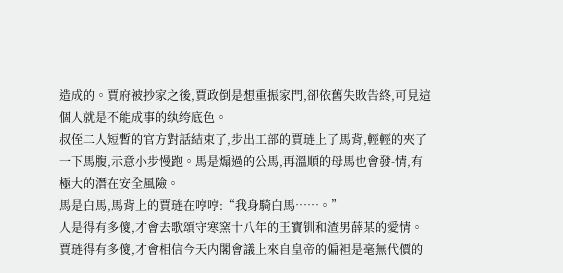造成的。賈府被抄家之後,賈政倒是想重振家門,卻依舊失敗告終,可見這個人就是不能成事的纨绔底色。
叔侄二人短暫的官方對話結束了,步出工部的賈琏上了馬背,輕輕的夾了一下馬腹,示意小步慢跑。馬是煽過的公馬,再溫順的母馬也會發-情,有極大的潛在安全風險。
馬是白馬,馬背上的賈琏在哼哼:“我身騎白馬……。”
人是得有多傻,才會去歌頌守寒窯十八年的王寶钏和渣男薛某的愛情。
賈琏得有多傻,才會相信今天内閣會議上來自皇帝的偏袒是毫無代價的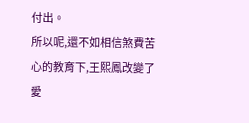付出。
所以呢,還不如相信煞費苦心的教育下,王熙鳳改變了愛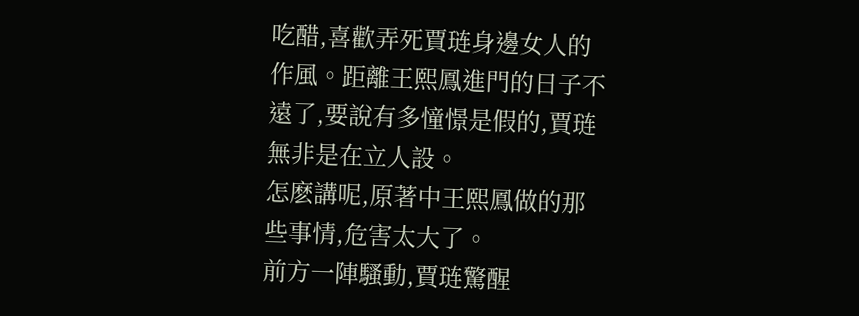吃醋,喜歡弄死賈琏身邊女人的作風。距離王熙鳳進門的日子不遠了,要說有多憧憬是假的,賈琏無非是在立人設。
怎麽講呢,原著中王熙鳳做的那些事情,危害太大了。
前方一陣騷動,賈琏驚醒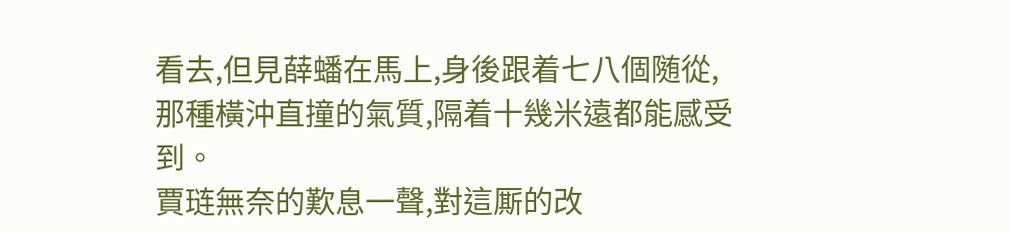看去,但見薛蟠在馬上,身後跟着七八個随從,那種橫沖直撞的氣質,隔着十幾米遠都能感受到。
賈琏無奈的歎息一聲,對這厮的改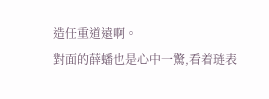造任重道遠啊。
對面的薛蟠也是心中一驚,看着琏表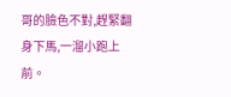哥的臉色不對,趕緊翻身下馬,一溜小跑上前。